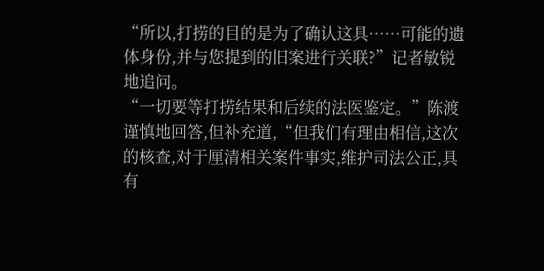“所以,打捞的目的是为了确认这具……可能的遗体身份,并与您提到的旧案进行关联?”记者敏锐地追问。
“一切要等打捞结果和后续的法医鉴定。”陈渡谨慎地回答,但补充道,“但我们有理由相信,这次的核查,对于厘清相关案件事实,维护司法公正,具有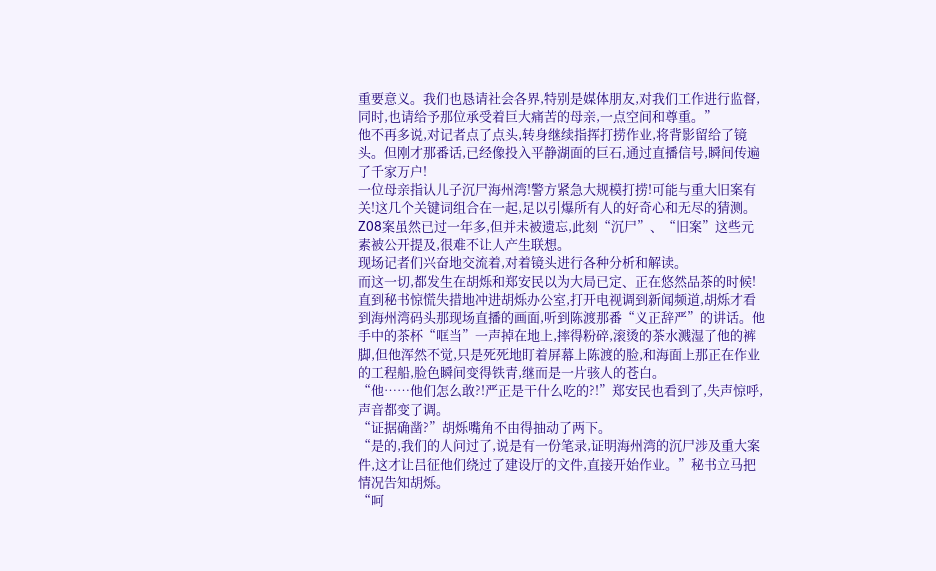重要意义。我们也恳请社会各界,特别是媒体朋友,对我们工作进行监督,同时,也请给予那位承受着巨大痛苦的母亲,一点空间和尊重。”
他不再多说,对记者点了点头,转身继续指挥打捞作业,将背影留给了镜头。但刚才那番话,已经像投入平静湖面的巨石,通过直播信号,瞬间传遍了千家万户!
一位母亲指认儿子沉尸海州湾!警方紧急大规模打捞!可能与重大旧案有关!这几个关键词组合在一起,足以引爆所有人的好奇心和无尽的猜测。
Z08案虽然已过一年多,但并未被遗忘,此刻“沉尸”、“旧案”这些元素被公开提及,很难不让人产生联想。
现场记者们兴奋地交流着,对着镜头进行各种分析和解读。
而这一切,都发生在胡烁和郑安民以为大局已定、正在悠然品茶的时候!
直到秘书惊慌失措地冲进胡烁办公室,打开电视调到新闻频道,胡烁才看到海州湾码头那现场直播的画面,听到陈渡那番“义正辞严”的讲话。他手中的茶杯“哐当”一声掉在地上,摔得粉碎,滚烫的茶水溅湿了他的裤脚,但他浑然不觉,只是死死地盯着屏幕上陈渡的脸,和海面上那正在作业的工程船,脸色瞬间变得铁青,继而是一片骇人的苍白。
“他……他们怎么敢?!严正是干什么吃的?!”郑安民也看到了,失声惊呼,声音都变了调。
“证据确凿?”胡烁嘴角不由得抽动了两下。
“是的,我们的人问过了,说是有一份笔录,证明海州湾的沉尸涉及重大案件,这才让吕征他们绕过了建设厅的文件,直接开始作业。”秘书立马把情况告知胡烁。
“呵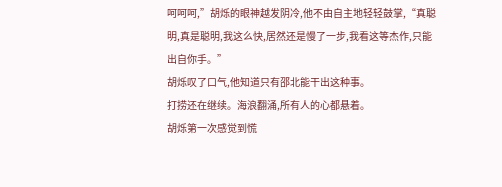呵呵呵,”胡烁的眼神越发阴冷,他不由自主地轻轻鼓掌,“真聪明,真是聪明,我这么快,居然还是慢了一步,我看这等杰作,只能出自你手。”
胡烁叹了口气,他知道只有邵北能干出这种事。
打捞还在继续。海浪翻涌,所有人的心都悬着。
胡烁第一次感觉到慌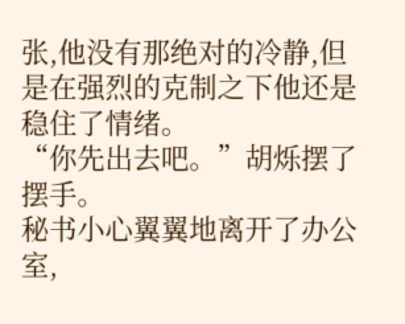张,他没有那绝对的冷静,但是在强烈的克制之下他还是稳住了情绪。
“你先出去吧。”胡烁摆了摆手。
秘书小心翼翼地离开了办公室,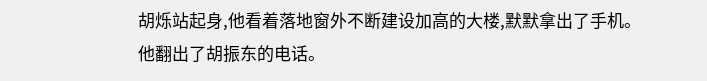胡烁站起身,他看着落地窗外不断建设加高的大楼,默默拿出了手机。
他翻出了胡振东的电话。